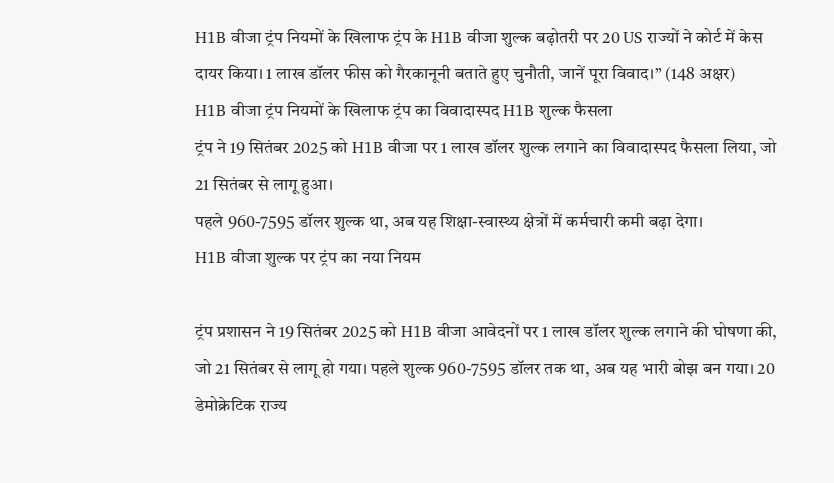H1B वीजा ट्रंप नियमों के खिलाफ ट्रंप के H1B वीजा शुल्क बढ़ोतरी पर 20 US राज्यों ने कोर्ट में केस दायर किया। 1 लाख डॉलर फीस को गैरकानूनी बताते हुए चुनौती, जानें पूरा विवाद।” (148 अक्षर)
H1B वीजा ट्रंप नियमों के खिलाफ ट्रंप का विवादास्पद H1B शुल्क फैसला
ट्रंप ने 19 सितंबर 2025 को H1B वीजा पर 1 लाख डॉलर शुल्क लगाने का विवादास्पद फैसला लिया, जो 21 सितंबर से लागू हुआ।
पहले 960-7595 डॉलर शुल्क था, अब यह शिक्षा-स्वास्थ्य क्षेत्रों में कर्मचारी कमी बढ़ा देगा।
H1B वीजा शुल्क पर ट्रंप का नया नियम

ट्रंप प्रशासन ने 19 सितंबर 2025 को H1B वीजा आवेदनों पर 1 लाख डॉलर शुल्क लगाने की घोषणा की, जो 21 सितंबर से लागू हो गया। पहले शुल्क 960-7595 डॉलर तक था, अब यह भारी बोझ बन गया। 20 डेमोक्रेटिक राज्य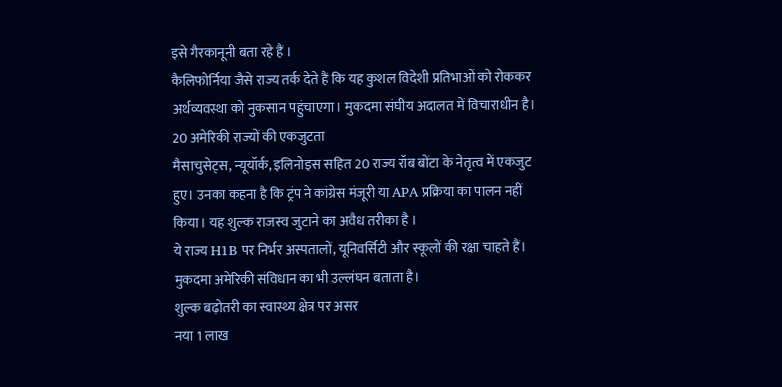इसे गैरकानूनी बता रहे हैं ।
कैलिफोर्निया जैसे राज्य तर्क देते हैं कि यह कुशल विदेशी प्रतिभाओं को रोककर अर्थव्यवस्था को नुकसान पहुंचाएगा। मुकदमा संघीय अदालत में विचाराधीन है।
20 अमेरिकी राज्यों की एकजुटता
मैसाचुसेट्स, न्यूयॉर्क, इलिनोइस सहित 20 राज्य रॉब बोंटा के नेतृत्व में एकजुट हुए। उनका कहना है कि ट्रंप ने कांग्रेस मंजूरी या APA प्रक्रिया का पालन नहीं किया। यह शुल्क राजस्व जुटाने का अवैध तरीका है ।
ये राज्य H1B पर निर्भर अस्पतालों, यूनिवर्सिटी और स्कूलों की रक्षा चाहते हैं। मुकदमा अमेरिकी संविधान का भी उल्लंघन बताता है।
शुल्क बढ़ोतरी का स्वास्थ्य क्षेत्र पर असर
नया 1 लाख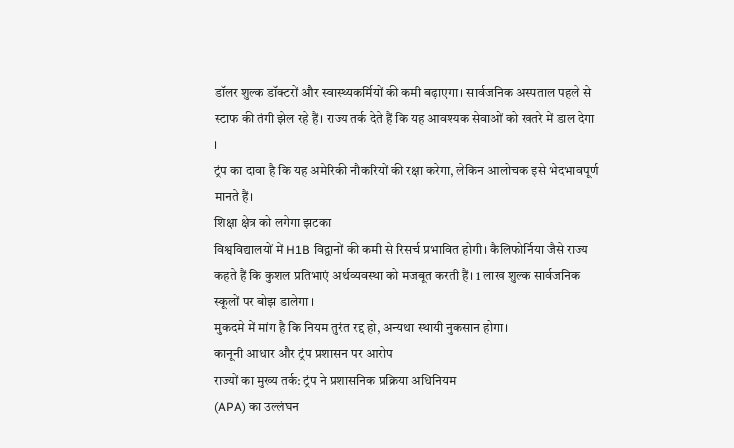डॉलर शुल्क डॉक्टरों और स्वास्थ्यकर्मियों की कमी बढ़ाएगा। सार्वजनिक अस्पताल पहले से स्टाफ की तंगी झेल रहे हैं। राज्य तर्क देते हैं कि यह आवश्यक सेवाओं को खतरे में डाल देगा ।
ट्रंप का दावा है कि यह अमेरिकी नौकरियों की रक्षा करेगा, लेकिन आलोचक इसे भेदभावपूर्ण मानते हैं।
शिक्षा क्षेत्र को लगेगा झटका
विश्वविद्यालयों में H1B विद्वानों की कमी से रिसर्च प्रभावित होगी। कैलिफोर्निया जैसे राज्य कहते हैं कि कुशल प्रतिभाएं अर्थव्यवस्था को मजबूत करती हैं। 1 लाख शुल्क सार्वजनिक स्कूलों पर बोझ डालेगा ।
मुकदमे में मांग है कि नियम तुरंत रद्द हो, अन्यथा स्थायी नुकसान होगा।
कानूनी आधार और ट्रंप प्रशासन पर आरोप
राज्यों का मुख्य तर्क: ट्रंप ने प्रशासनिक प्रक्रिया अधिनियम
(APA) का उल्लंघन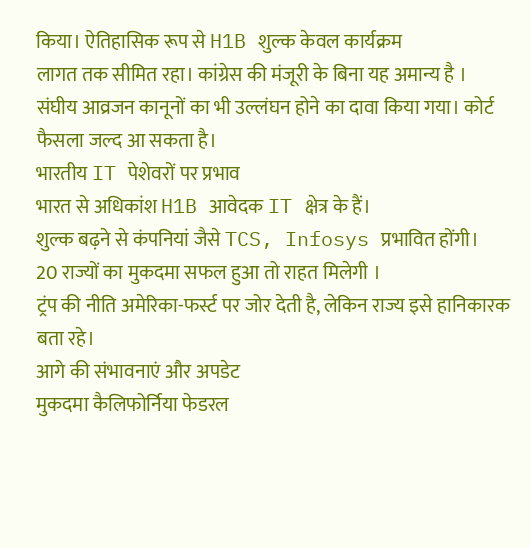किया। ऐतिहासिक रूप से H1B शुल्क केवल कार्यक्रम
लागत तक सीमित रहा। कांग्रेस की मंजूरी के बिना यह अमान्य है ।
संघीय आव्रजन कानूनों का भी उल्लंघन होने का दावा किया गया। कोर्ट फैसला जल्द आ सकता है।
भारतीय IT पेशेवरों पर प्रभाव
भारत से अधिकांश H1B आवेदक IT क्षेत्र के हैं।
शुल्क बढ़ने से कंपनियां जैसे TCS, Infosys प्रभावित होंगी।
20 राज्यों का मुकदमा सफल हुआ तो राहत मिलेगी ।
ट्रंप की नीति अमेरिका-फर्स्ट पर जोर देती है, लेकिन राज्य इसे हानिकारक बता रहे।
आगे की संभावनाएं और अपडेट
मुकदमा कैलिफोर्निया फेडरल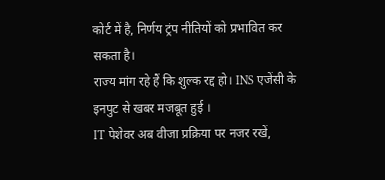कोर्ट में है, निर्णय ट्रंप नीतियों को प्रभावित कर सकता है।
राज्य मांग रहे हैं कि शुल्क रद्द हो। INS एजेंसी के इनपुट से खबर मजबूत हुई ।
IT पेशेवर अब वीजा प्रक्रिया पर नजर रखें,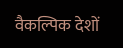वैकल्पिक देशों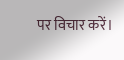पर विचार करें।